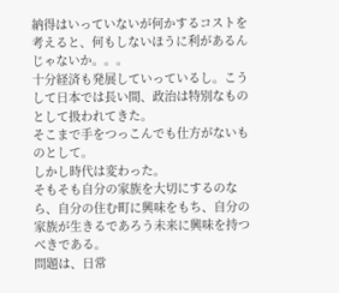納得はいっていないが何かするコストを考えると、何もしないほうに利があるんじゃないか。。。
十分経済も発展していっているし。こうして日本では長い間、政治は特別なものとして扱われてきた。
そこまで手をつっこんでも仕方がないものとして。
しかし時代は変わった。
そもそも自分の家族を大切にするのなら、自分の住む町に興味をもち、自分の家族が生きるであろう未来に興味を持つべきである。
問題は、日常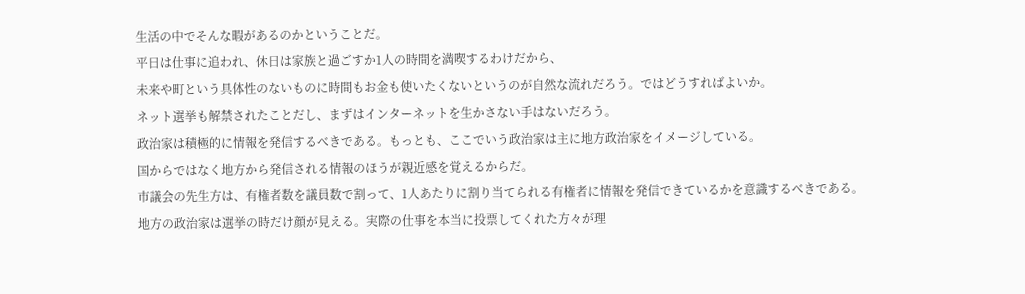生活の中でそんな暇があるのかということだ。
平日は仕事に追われ、休日は家族と過ごすか1人の時間を満喫するわけだから、
未来や町という具体性のないものに時間もお金も使いたくないというのが自然な流れだろう。ではどうすればよいか。
ネット選挙も解禁されたことだし、まずはインターネットを生かさない手はないだろう。
政治家は積極的に情報を発信するべきである。もっとも、ここでいう政治家は主に地方政治家をイメージしている。
国からではなく地方から発信される情報のほうが親近感を覚えるからだ。
市議会の先生方は、有権者数を議員数で割って、1人あたりに割り当てられる有権者に情報を発信できているかを意識するべきである。
地方の政治家は選挙の時だけ顔が見える。実際の仕事を本当に投票してくれた方々が理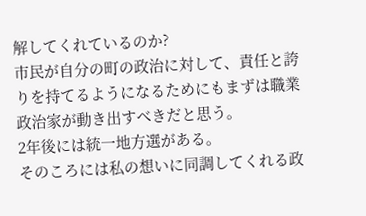解してくれているのか?
市民が自分の町の政治に対して、責任と誇りを持てるようになるためにもまずは職業政治家が動き出すべきだと思う。
2年後には統一地方選がある。
そのころには私の想いに同調してくれる政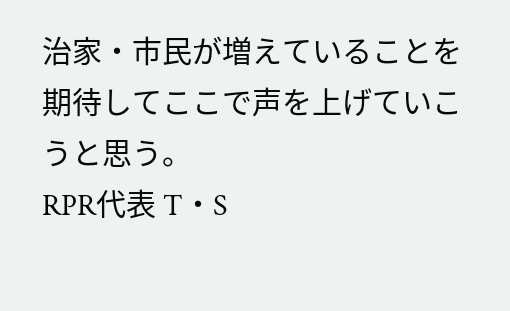治家・市民が増えていることを期待してここで声を上げていこうと思う。
RPR代表 T・S